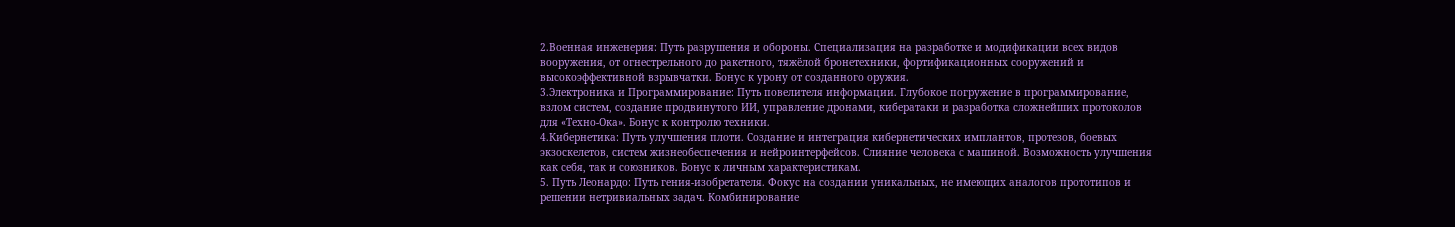2.Военная инженерия: Путь разрушения и обороны. Специализация на разработке и модификации всех видов вооружения, от огнестрельного до ракетного, тяжёлой бронетехники, фортификационных сооружений и высокоэффективной взрывчатки. Бонус к урону от созданного оружия.
3.Электроника и Программирование: Путь повелителя информации. Глубокое погружение в программирование, взлом систем, создание продвинутого ИИ, управление дронами, кибератаки и разработка сложнейших протоколов для «Техно-Ока». Бонус к контролю техники.
4.Кибернетика: Путь улучшения плоти. Создание и интеграция кибернетических имплантов, протезов, боевых экзоскелетов, систем жизнеобеспечения и нейроинтерфейсов. Слияние человека с машиной. Возможность улучшения как себя, так и союзников. Бонус к личным характеристикам.
5. Путь Леонардо: Путь гения-изобретателя. Фокус на создании уникальных, не имеющих аналогов прототипов и решении нетривиальных задач. Комбинирование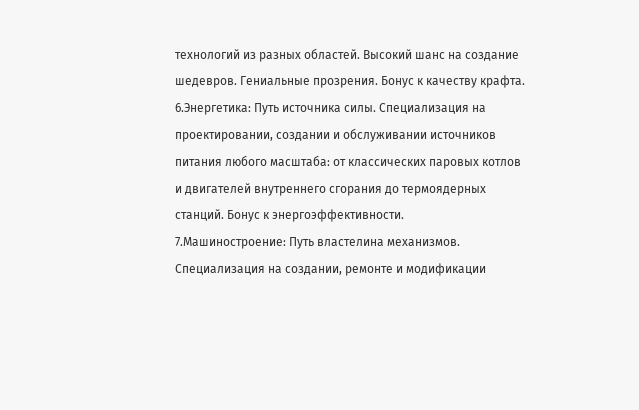технологий из разных областей. Высокий шанс на создание шедевров. Гениальные прозрения. Бонус к качеству крафта.
6.Энергетика: Путь источника силы. Специализация на проектировании, создании и обслуживании источников питания любого масштаба: от классических паровых котлов и двигателей внутреннего сгорания до термоядерных станций. Бонус к энергоэффективности.
7.Машиностроение: Путь властелина механизмов. Специализация на создании, ремонте и модификации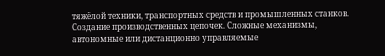тяжёлой техники, транспортных средств и промышленных станков. Создание производственных цепочек. Сложные механизмы, автономные или дистанционно управляемые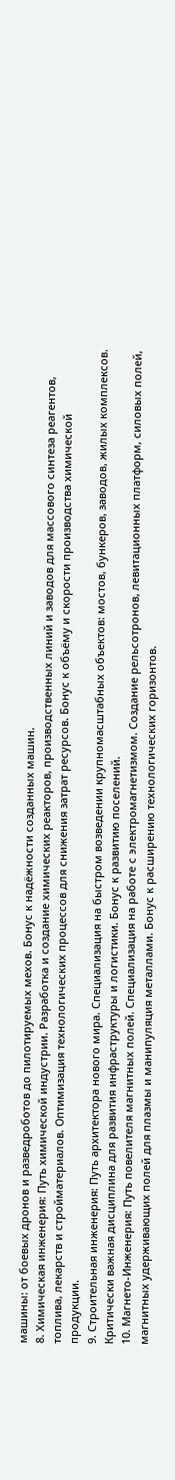машины: от боевых дронов и разведроботов до пилотируемых мехов. Бонус к надёжности созданных машин.
8. Химическая инженерия: Путь химической индустрии. Разработка и создание химических реакторов, производственных линий и заводов для массового синтеза реагентов, топлива, лекарств и стройматериалов. Оптимизация технологических процессов для снижения затрат ресурсов. Бонус к объёму и скорости производства химической продукции.
9. Строительная инженерия: Путь архитектора нового мира. Специализация на быстром возведении крупномасштабных объектов: мостов, бункеров, заводов, жилых комплексов. Критически важная дисциплина для развития инфраструктуры и логистики. Бонус к развитию поселений.
10. Магнето-Инженерия: Путь повелителя магнитных полей. Специализация на работе с электромагнетизмом. Создание рельсотронов, левитационных платформ, силовых полей, магнитных удерживающих полей для плазмы и манипуляция металлами. Бонус к расширению технологических горизонтов.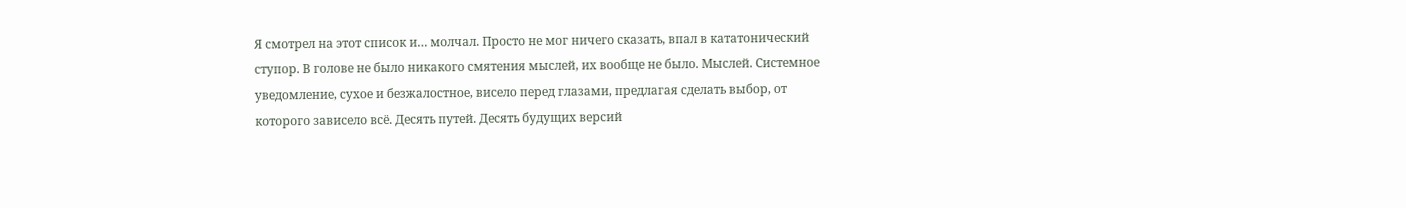Я смотрел на этот список и… молчал. Просто не мог ничего сказать, впал в кататонический ступор. В голове не было никакого смятения мыслей, их вообще не было. Мыслей. Системное уведомление, сухое и безжалостное, висело перед глазами, предлагая сделать выбор, от которого зависело всё. Десять путей. Десять будущих версий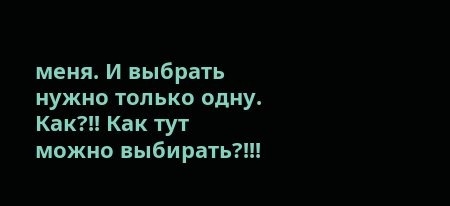меня. И выбрать нужно только одну. Как?!! Как тут можно выбирать?!!!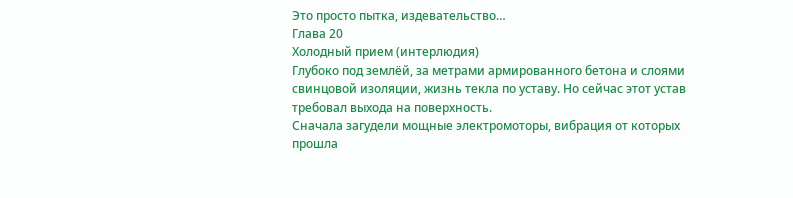Это просто пытка, издевательство…
Глава 20
Холодный прием (интерлюдия)
Глубоко под землёй, за метрами армированного бетона и слоями свинцовой изоляции, жизнь текла по уставу. Но сейчас этот устав требовал выхода на поверхность.
Сначала загудели мощные электромоторы, вибрация от которых прошла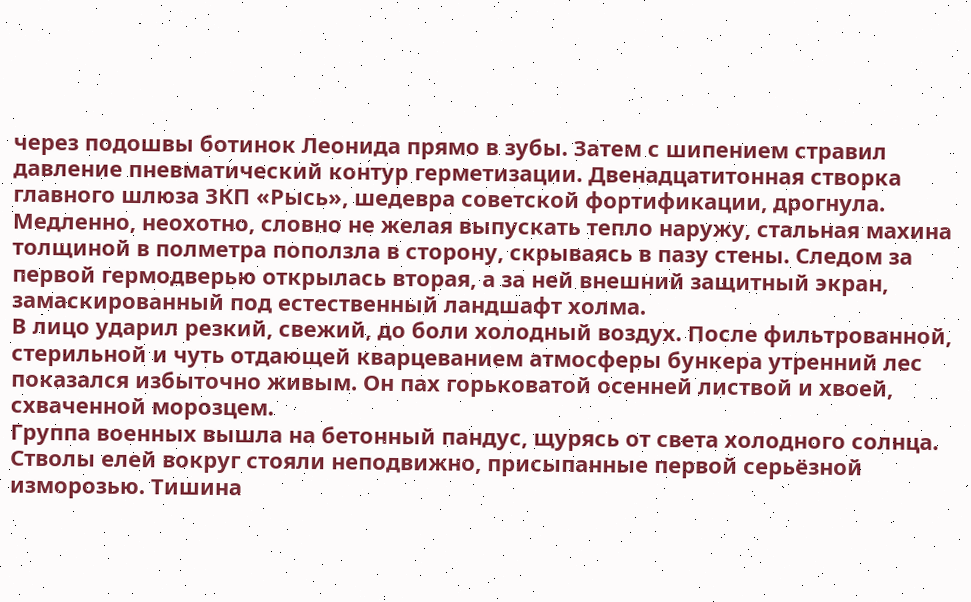через подошвы ботинок Леонида прямо в зубы. Затем с шипением стравил давление пневматический контур герметизации. Двенадцатитонная створка главного шлюза ЗКП «Рысь», шедевра советской фортификации, дрогнула.
Медленно, неохотно, словно не желая выпускать тепло наружу, стальная махина толщиной в полметра поползла в сторону, скрываясь в пазу стены. Следом за первой гермодверью открылась вторая, а за ней внешний защитный экран, замаскированный под естественный ландшафт холма.
В лицо ударил резкий, свежий, до боли холодный воздух. После фильтрованной, стерильной и чуть отдающей кварцеванием атмосферы бункера утренний лес показался избыточно живым. Он пах горьковатой осенней листвой и хвоей, схваченной морозцем.
Группа военных вышла на бетонный пандус, щурясь от света холодного солнца. Стволы елей вокруг стояли неподвижно, присыпанные первой серьёзной изморозью. Тишина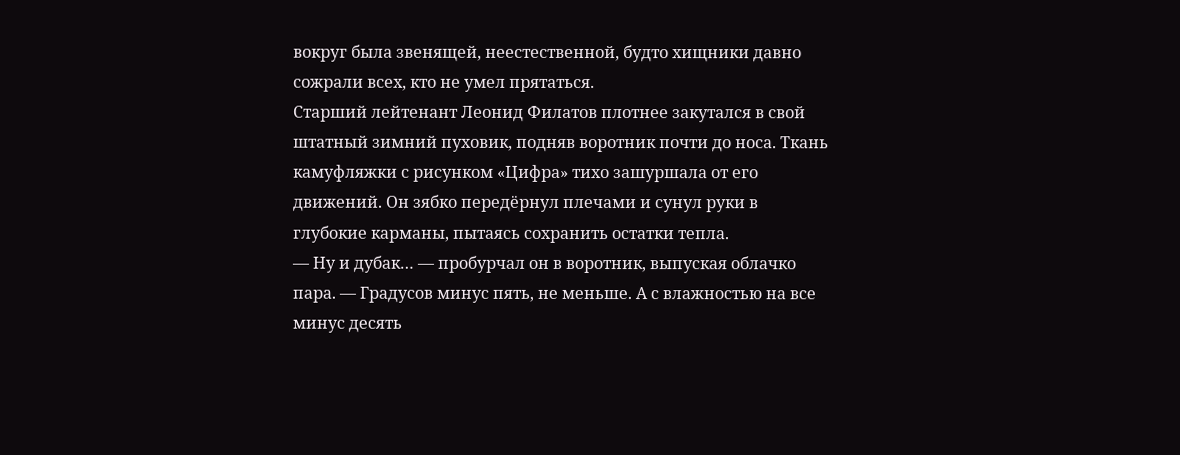вокруг была звенящей, неестественной, будто хищники давно сожрали всех, кто не умел прятаться.
Старший лейтенант Леонид Филатов плотнее закутался в свой штатный зимний пуховик, подняв воротник почти до носа. Ткань камуфляжки с рисунком «Цифра» тихо зашуршала от его движений. Он зябко передёрнул плечами и сунул руки в глубокие карманы, пытаясь сохранить остатки тепла.
— Ну и дубак… — пробурчал он в воротник, выпуская облачко пара. — Градусов минус пять, не меньше. А с влажностью на все минус десять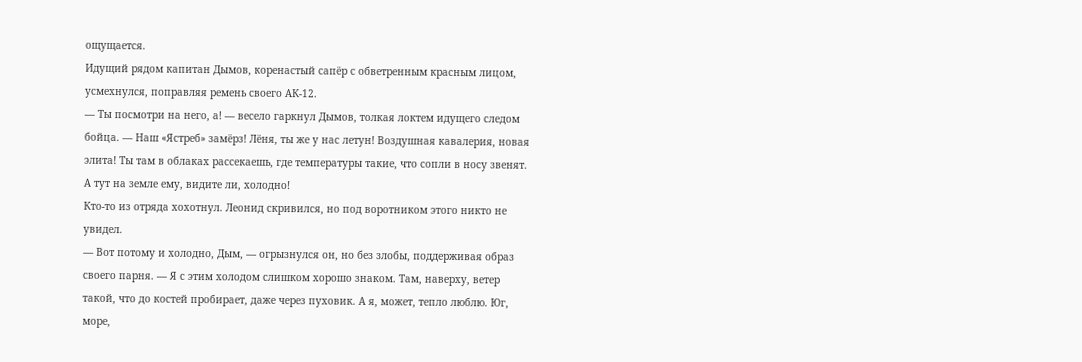ощущается.
Идущий рядом капитан Дымов, коренастый сапёр с обветренным красным лицом, усмехнулся, поправляя ремень своего АК-12.
— Ты посмотри на него, а! — весело гаркнул Дымов, толкая локтем идущего следом бойца. — Наш «Ястреб» замёрз! Лёня, ты же у нас летун! Воздушная кавалерия, новая элита! Ты там в облаках рассекаешь, где температуры такие, что сопли в носу звенят. А тут на земле ему, видите ли, холодно!
Кто-то из отряда хохотнул. Леонид скривился, но под воротником этого никто не увидел.
— Вот потому и холодно, Дым, — огрызнулся он, но без злобы, поддерживая образ своего парня. — Я с этим холодом слишком хорошо знаком. Там, наверху, ветер такой, что до костей пробирает, даже через пуховик. А я, может, тепло люблю. Юг, море,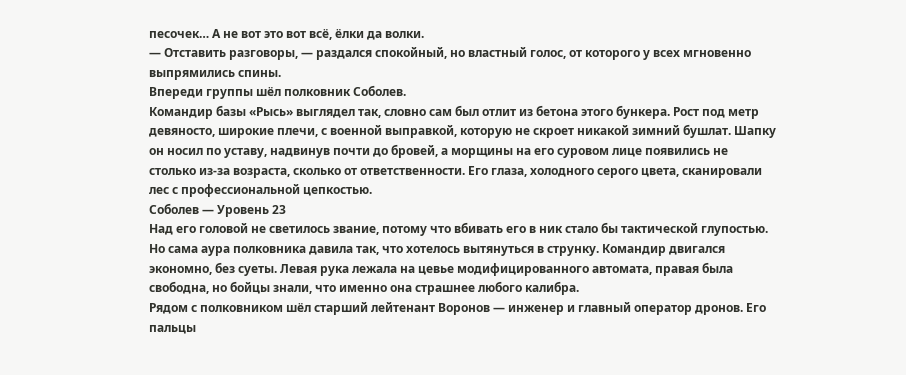песочек… А не вот это вот всё, ёлки да волки.
— Отставить разговоры, — раздался спокойный, но властный голос, от которого у всех мгновенно выпрямились спины.
Впереди группы шёл полковник Соболев.
Командир базы «Рысь» выглядел так, словно сам был отлит из бетона этого бункера. Рост под метр девяносто, широкие плечи, с военной выправкой, которую не скроет никакой зимний бушлат. Шапку он носил по уставу, надвинув почти до бровей, а морщины на его суровом лице появились не столько из-за возраста, сколько от ответственности. Его глаза, холодного серого цвета, сканировали лес с профессиональной цепкостью.
Соболев — Уровень 23
Над его головой не светилось звание, потому что вбивать его в ник стало бы тактической глупостью. Но сама аура полковника давила так, что хотелось вытянуться в струнку. Командир двигался экономно, без суеты. Левая рука лежала на цевье модифицированного автомата, правая была свободна, но бойцы знали, что именно она страшнее любого калибра.
Рядом с полковником шёл старший лейтенант Воронов — инженер и главный оператор дронов. Его пальцы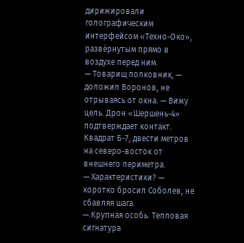дирижировали голографическим интерфейсом «Техно-Око», развёрнутым прямо в воздухе перед ним.
— Товарищ полковник, — доложил Воронов, не отрываясь от окна. — Вижу цель. Дрон «Шершень-4» подтверждает контакт. Квадрат Б-7, двести метров на северо-восток от внешнего периметра.
— Характеристики? — коротко бросил Соболев, не сбавляя шага.
— Крупная особь. Тепловая сигнатура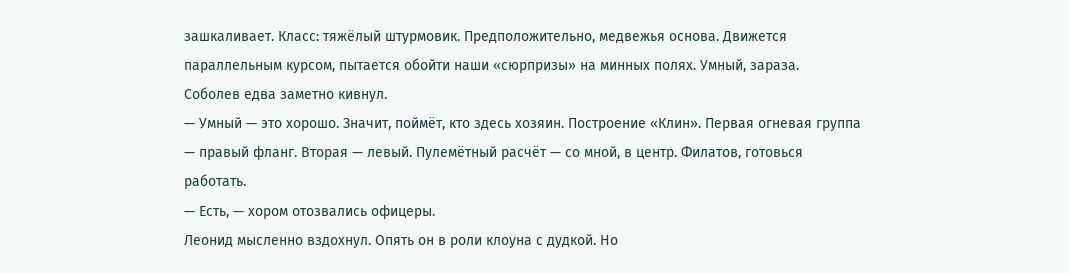зашкаливает. Класс: тяжёлый штурмовик. Предположительно, медвежья основа. Движется параллельным курсом, пытается обойти наши «сюрпризы» на минных полях. Умный, зараза.
Соболев едва заметно кивнул.
— Умный — это хорошо. Значит, поймёт, кто здесь хозяин. Построение «Клин». Первая огневая группа — правый фланг. Вторая — левый. Пулемётный расчёт — со мной, в центр. Филатов, готовься работать.
— Есть, — хором отозвались офицеры.
Леонид мысленно вздохнул. Опять он в роли клоуна с дудкой. Но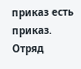приказ есть приказ.
Отряд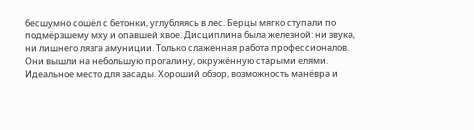бесшумно сошёл с бетонки, углубляясь в лес. Берцы мягко ступали по подмёрзшему мху и опавшей хвое. Дисциплина была железной: ни звука, ни лишнего лязга амуниции. Только слаженная работа профессионалов.
Они вышли на небольшую прогалину, окружённую старыми елями. Идеальное место для засады. Хороший обзор, возможность манёвра и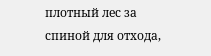плотный лес за спиной для отхода,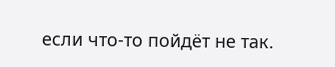если что-то пойдёт не так.